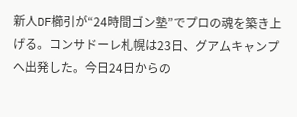新人DF櫛引が“24時間ゴン塾”でプロの魂を築き上げる。コンサドーレ札幌は23日、グアムキャンプへ出発した。今日24日からの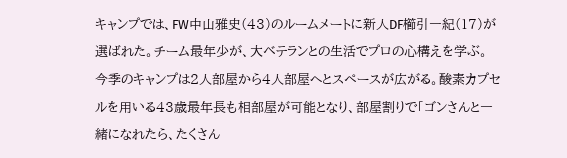キャンプでは、FW中山雅史(43)のルームメートに新人DF櫛引一紀(17)が選ばれた。チーム最年少が、大ベテランとの生活でプロの心構えを学ぶ。
今季のキャンプは2人部屋から4人部屋へとスペースが広がる。酸素カプセルを用いる43歳最年長も相部屋が可能となり、部屋割りで「ゴンさんと一緒になれたら、たくさん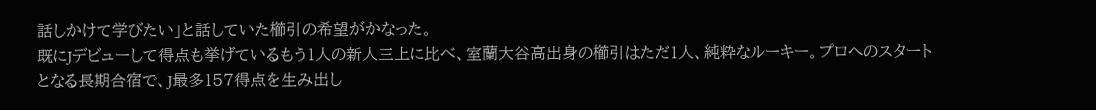話しかけて学びたい」と話していた櫛引の希望がかなった。
既にJデビューして得点も挙げているもう1人の新人三上に比べ、室蘭大谷高出身の櫛引はただ1人、純粋なルーキー。プロへのスタートとなる長期合宿で、J最多157得点を生み出し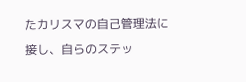たカリスマの自己管理法に接し、自らのステッ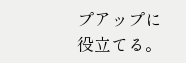プアップに役立てる。